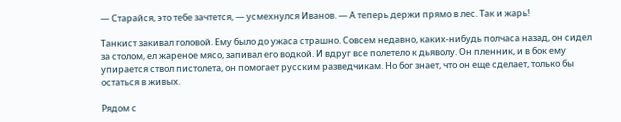— Старайся, это тебе зачтется, — усмехнулся Иванов. — А теперь держи прямо в лес. Так и жарь!

Танкист закивал головой. Ему было до ужаса страшно. Совсем недавно, каких-нибудь полчаса назад, он сидел за столом, ел жареное мясо, запивал его водкой. И вдруг все полетело к дьяволу. Он пленник, и в бок ему упирается ствол пистолета, он помогает русским разведчикам. Но бог знает, что он еще сделает, только бы остаться в живых.

Рядом с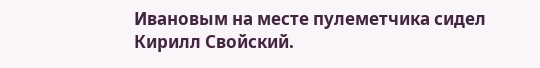Ивановым на месте пулеметчика сидел Кирилл Свойский.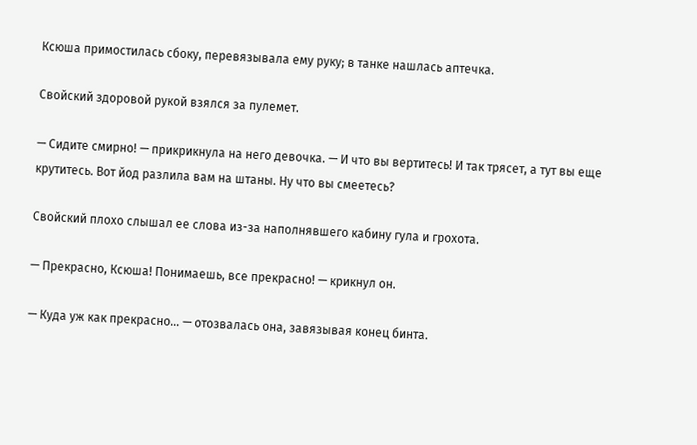Ксюша примостилась сбоку, перевязывала ему руку; в танке нашлась аптечка.

Свойский здоровой рукой взялся за пулемет.

— Сидите смирно! — прикрикнула на него девочка. — И что вы вертитесь! И так трясет, а тут вы еще крутитесь. Вот йод разлила вам на штаны. Ну что вы смеетесь?

Свойский плохо слышал ее слова из-за наполнявшего кабину гула и грохота.

— Прекрасно, Ксюша! Понимаешь, все прекрасно! — крикнул он.

— Куда уж как прекрасно… — отозвалась она, завязывая конец бинта.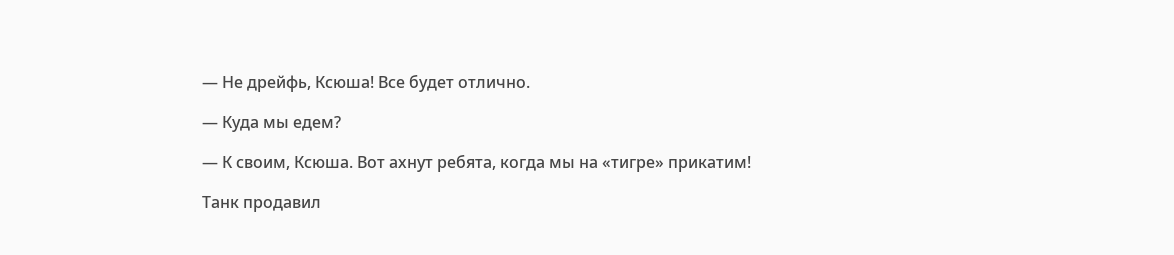— Не дрейфь, Ксюша! Все будет отлично.

— Куда мы едем?

— К своим, Ксюша. Вот ахнут ребята, когда мы на «тигре» прикатим!

Танк продавил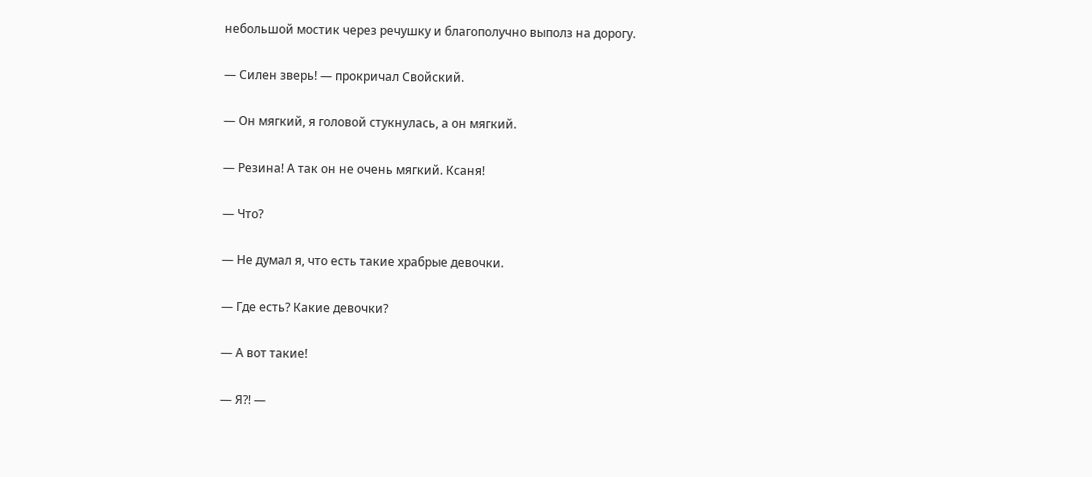небольшой мостик через речушку и благополучно выполз на дорогу.

— Силен зверь! — прокричал Свойский.

— Он мягкий, я головой стукнулась, а он мягкий.

— Резина! А так он не очень мягкий. Ксаня!

— Что?

— Не думал я, что есть такие храбрые девочки.

— Где есть? Какие девочки?

— А вот такие!

— Я?! —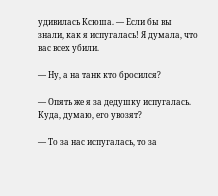удивилась Ксюша. — Если бы вы знали, как я испугалась! Я думала, что вас всех убили.

— Ну, а на танк кто бросился?

— Опять же я за дедушку испугалась. Куда, думаю, его увозят?

— То за нас испугалась, то за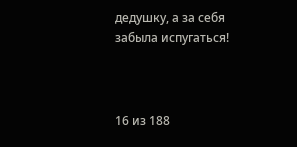дедушку, а за себя забыла испугаться!



16 из 188